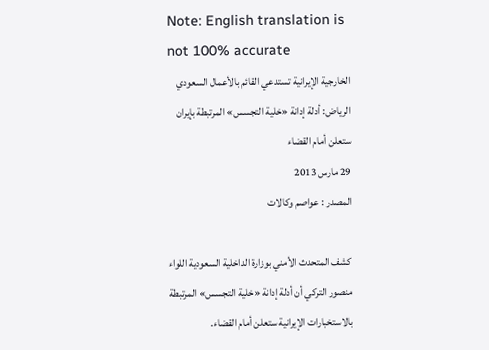Note: English translation is not 100% accurate
الخارجية الإيرانية تستدعي القائم بالأعمال السعودي
الرياض: أدلة إدانة «خلية التجسس» المرتبطة بإيران ستعلن أمام القضاء
29 مارس 2013
المصدر : عواصم وكالات

كشف المتحدث الأمني بوزارة الداخلية السعودية اللواء منصور التركي أن أدلة إدانة «خلية التجسس» المرتبطة بالاستخبارات الإيرانية ستعلن أمام القضاء.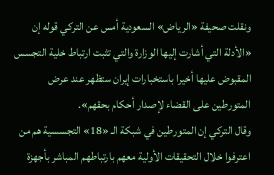ونقلت صحيفة «الرياض» السعودية أمس عن التركي قوله إن «الأدلة التي أشارت إليها الوزارة والتي تثبت ارتباط خلية التجسس المقبوض عليها أخيرا باستخبارات إيران ستظهر عند عرض المتورطين على القضاء لإصدار أحكام بحقهم».
وقال التركي إن المتورطين في شبكة الـ «18» التجسسية هم من اعترفوا خلال التحقيقات الأولية معهم بارتباطهم المباشر بأجهزة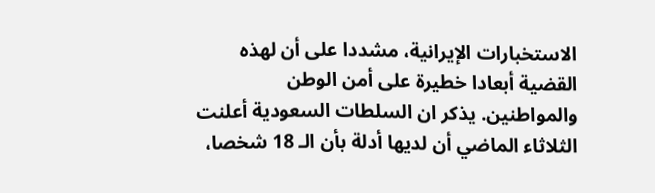الاستخبارات الإيرانية، مشددا على أن لهذه القضية أبعادا خطيرة على أمن الوطن والمواطنين. يذكر ان السلطات السعودية أعلنت الثلاثاء الماضي أن لديها أدلة بأن الـ 18 شخصا،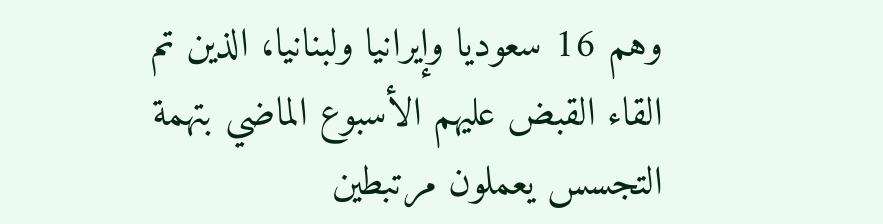وهم 16 سعوديا وإيرانيا ولبنانيا، الذين تم القاء القبض عليهم الأسبوع الماضي بتهمة التجسس يعملون مرتبطين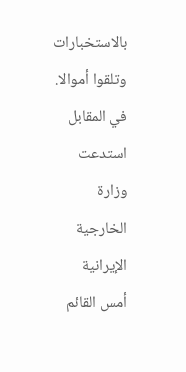بالاستخبارات وتلقوا أموالا. في المقابل استدعت وزارة الخارجية الإيرانية أمس القائم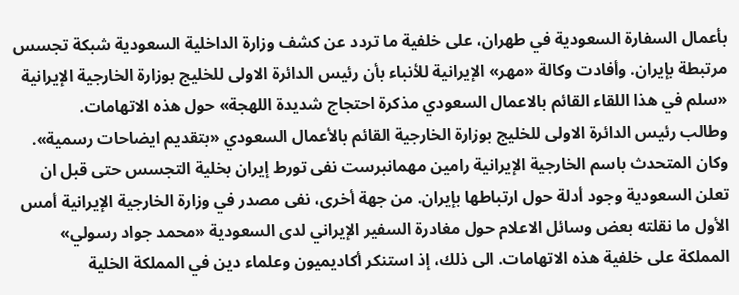بأعمال السفارة السعودية في طهران، على خلفية ما تردد عن كشف وزارة الداخلية السعودية شبكة تجسس مرتبطة بإيران. وأفادت وكالة «مهر» الإيرانية للأنباء بأن رئيس الدائرة الاولى للخليج بوزارة الخارجية الإيرانية «سلم في هذا اللقاء القائم بالاعمال السعودي مذكرة احتجاج شديدة اللهجة» حول هذه الاتهامات.
وطالب رئيس الدائرة الاولى للخليج بوزارة الخارجية القائم بالأعمال السعودي «بتقديم ايضاحات رسمية».
وكان المتحدث باسم الخارجية الإيرانية رامين مهمانبرست نفى تورط إيران بخلية التجسس حتى قبل ان تعلن السعودية وجود أدلة حول ارتباطها بإيران. من جهة أخرى، نفى مصدر في وزارة الخارجية الإيرانية أمس الأول ما نقلته بعض وسائل الاعلام حول مغادرة السفير الإيراني لدى السعودية «محمد جواد رسولي» المملكة على خلفية هذه الاتهامات. الى ذلك، إذ استنكر أكاديميون وعلماء دين في المملكة الخلية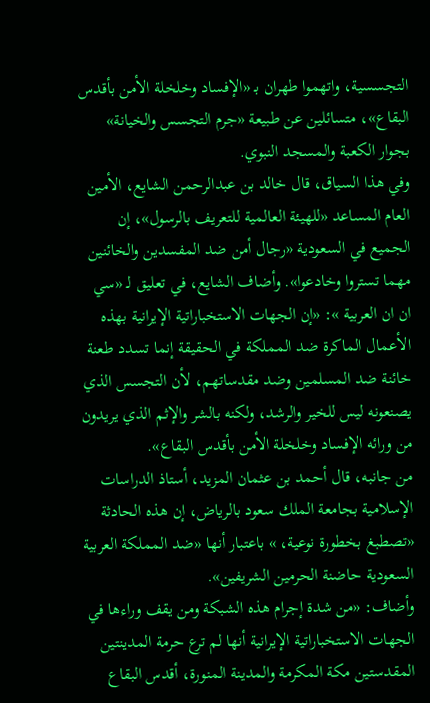التجسسية، واتهموا طهران بـ «الإفساد وخلخلة الأمن بأقدس البقاع»، متسائلين عن طبيعة «جرم التجسس والخيانة» بجوار الكعبة والمسجد النبوي.
وفي هذا السياق، قال خالد بن عبدالرحمن الشايع، الأمين العام المساعد «للهيئة العالمية للتعريف بالرسول»، إن الجميع في السعودية «رجال أمن ضد المفسدين والخائنين مهما تستروا وخادعوا». وأضاف الشايع، في تعليق لـ «سي ان ان العربية »: «إن الجهات الاستخباراتية الإيرانية بهذه الأعمال الماكرة ضد المملكة في الحقيقة إنما تسدد طعنة خائنة ضد المسلمين وضد مقدساتهم، لأن التجسس الذي يصنعونه ليس للخير والرشد، ولكنه بالشر والإثم الذي يريدون من ورائه الإفساد وخلخلة الأمن بأقدس البقاع».
من جانبه، قال أحمد بن عثمان المزيد، أستاذ الدراسات الإسلامية بجامعة الملك سعود بالرياض، إن هذه الحادثة «تصطبغ بخطورة نوعية، » باعتبار أنها «ضد المملكة العربية السعودية حاضنة الحرمين الشريفين».
وأضاف: «من شدة إجرام هذه الشبكة ومن يقف وراءها في الجهات الاستخباراتية الإيرانية أنها لم ترع حرمة المدينتين المقدستين مكة المكرمة والمدينة المنورة، أقدس البقاع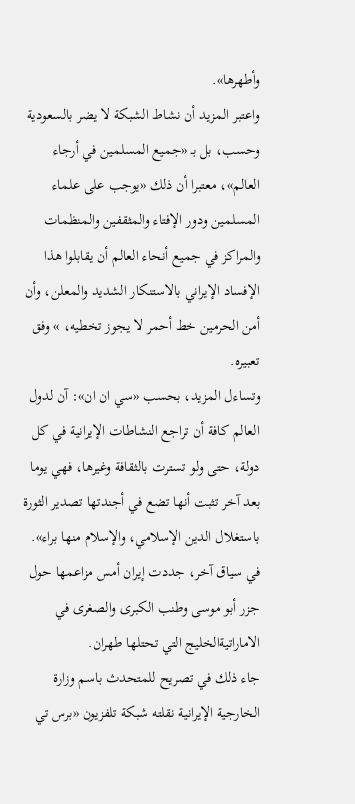وأطهرها».
واعتبر المزيد أن نشاط الشبكة لا يضر بالسعودية وحسب، بل بـ «جميع المسلمين في أرجاء العالم»، معتبرا أن ذلك «يوجب على علماء المسلمين ودور الإفتاء والمثقفين والمنظمات والمراكز في جميع أنحاء العالم أن يقابلوا هذا الإفساد الإيراني بالاستنكار الشديد والمعلن، وأن أمن الحرمين خط أحمر لا يجوز تخطيه، » وفق تعبيره.
وتساءل المزيد، بحسب «سي ان ان»: آن لدول العالم كافة أن تراجع النشاطات الإيرانية في كل دولة، حتى ولو تسترت بالثقافة وغيرها، فهي يوما بعد آخر تثبت أنها تضع في أجندتها تصدير الثورة باستغلال الدين الإسلامي، والإسلام منها براء».
في سياق آخر، جددت إيران أمس مزاعمها حول جزر أبو موسى وطنب الكبرى والصغرى في الاماراتيةالخليج التي تحتلها طهران.
جاء ذلك في تصريح للمتحدث باسم وزارة الخارجية الإيرانية نقلته شبكة تلفزيون «برس تي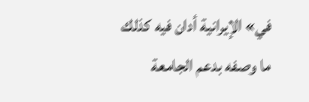في» الإيرانية أدان فيه كذلك ما وصفه بدعم الجامعة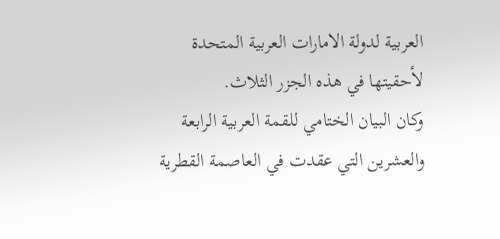العربية لدولة الامارات العربية المتحدة لأحقيتها في هذه الجزر الثلاث.
وكان البيان الختامي للقمة العربية الرابعة والعشرين التي عقدت في العاصمة القطرية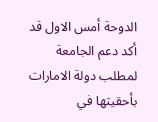الدوحة أمس الاول قد أكد دعم الجامعة لمطلب دولة الامارات بأحقيتها في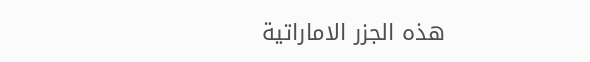هذه الجزر الاماراتية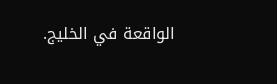الواقعة في الخليج.